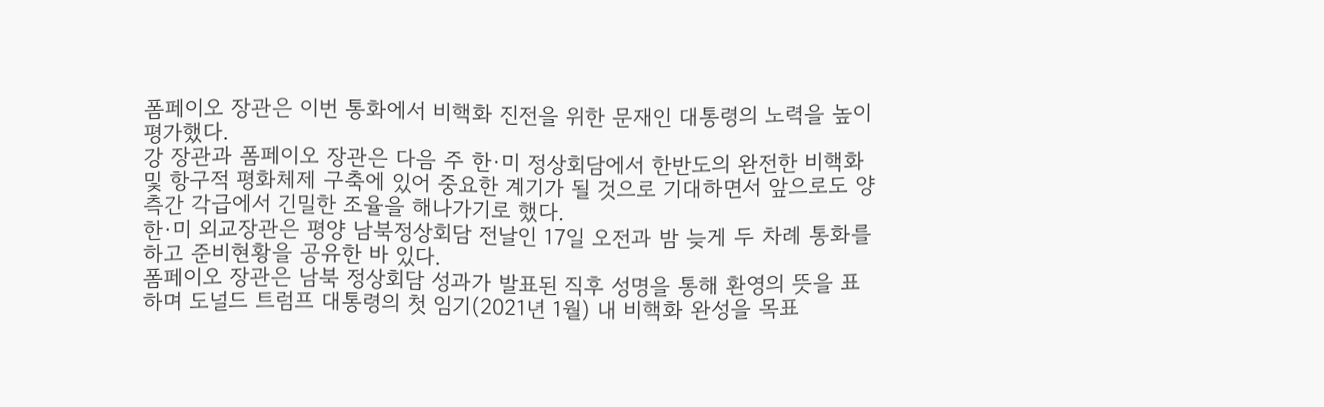폼페이오 장관은 이번 통화에서 비핵화 진전을 위한 문재인 대통령의 노력을 높이 평가했다.
강 장관과 폼페이오 장관은 다음 주 한·미 정상회담에서 한반도의 완전한 비핵화 및 항구적 평화체제 구축에 있어 중요한 계기가 될 것으로 기대하면서 앞으로도 양측간 각급에서 긴밀한 조율을 해나가기로 했다.
한·미 외교장관은 평양 남북정상회담 전날인 17일 오전과 밤 늦게 두 차례 통화를 하고 준비현황을 공유한 바 있다.
폼페이오 장관은 남북 정상회담 성과가 발표된 직후 성명을 통해 환영의 뜻을 표하며 도널드 트럼프 대통령의 첫 임기(2021년 1월) 내 비핵화 완성을 목표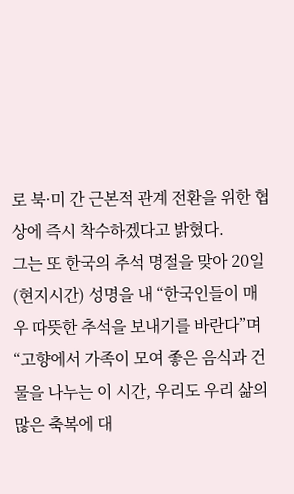로 북·미 간 근본적 관계 전환을 위한 협상에 즉시 착수하겠다고 밝혔다.
그는 또 한국의 추석 명절을 맞아 20일(현지시간) 성명을 내 “한국인들이 매우 따뜻한 추석을 보내기를 바란다”며 “고향에서 가족이 모여 좋은 음식과 건물을 나누는 이 시간, 우리도 우리 삶의 많은 축복에 대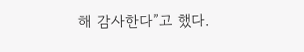해 감사한다”고 했다.